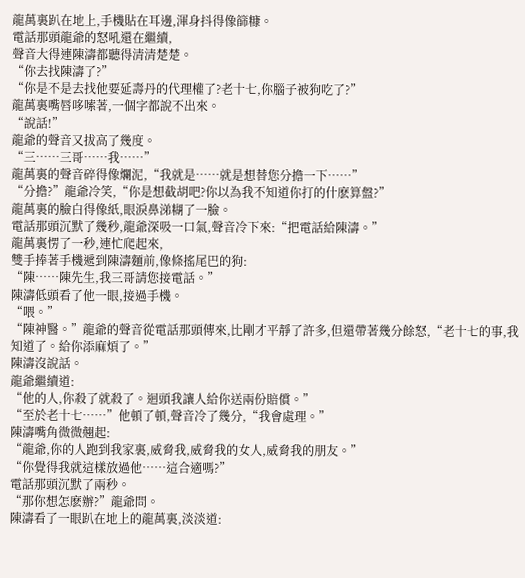龍萬裏趴在地上,手機貼在耳邊,渾身抖得像篩糠。
電話那頭龍爺的怒吼還在繼續,
聲音大得連陳濤都聽得清清楚楚。
“你去找陳濤了?”
“你是不是去找他要延壽丹的代理權了?老十七,你腦子被狗吃了?”
龍萬裏嘴唇哆嗦著,一個字都說不出來。
“說話!”
龍爺的聲音又拔高了幾度。
“三……三哥……我……”
龍萬裏的聲音碎得像爛泥,“我就是……就是想替您分擔一下……”
“分擔?”龍爺冷笑,“你是想截胡吧?你以為我不知道你打的什麽算盤?”
龍萬裏的臉白得像紙,眼淚鼻涕糊了一臉。
電話那頭沉默了幾秒,龍爺深吸一口氣,聲音冷下來:“把電話給陳濤。”
龍萬裏愣了一秒,連忙爬起來,
雙手捧著手機遞到陳濤麵前,像條搖尾巴的狗:
“陳……陳先生,我三哥請您接電話。”
陳濤低頭看了他一眼,接過手機。
“喂。”
“陳神醫。”龍爺的聲音從電話那頭傳來,比剛才平靜了許多,但還帶著幾分餘怒,“老十七的事,我知道了。給你添麻煩了。”
陳濤沒說話。
龍爺繼續道:
“他的人,你殺了就殺了。迴頭我讓人給你送兩份賠償。”
“至於老十七……”他頓了頓,聲音冷了幾分,“我會處理。”
陳濤嘴角微微翹起:
“龍爺,你的人跑到我家裏,威脅我,威脅我的女人,威脅我的朋友。”
“你覺得我就這樣放過他……這合適嗎?”
電話那頭沉默了兩秒。
“那你想怎麽辦?”龍爺問。
陳濤看了一眼趴在地上的龍萬裏,淡淡道: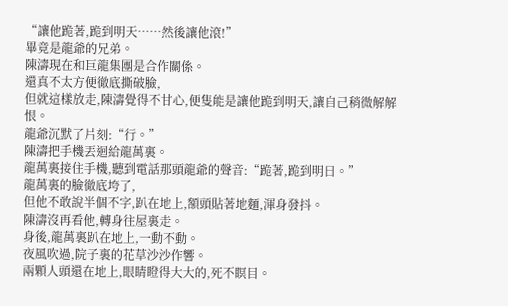“讓他跪著,跪到明天……然後讓他滾!”
畢竟是龍爺的兄弟。
陳濤現在和巨龍集團是合作關係。
還真不太方便徹底撕破臉,
但就這樣放走,陳濤覺得不甘心,便隻能是讓他跪到明天,讓自己稍微解解恨。
龍爺沉默了片刻:“行。”
陳濤把手機丟迴給龍萬裏。
龍萬裏接住手機,聽到電話那頭龍爺的聲音:“跪著,跪到明日。”
龍萬裏的臉徹底垮了,
但他不敢說半個不字,趴在地上,額頭貼著地麵,渾身發抖。
陳濤沒再看他,轉身往屋裏走。
身後,龍萬裏趴在地上,一動不動。
夜風吹過,院子裏的花草沙沙作響。
兩顆人頭還在地上,眼睛瞪得大大的,死不瞑目。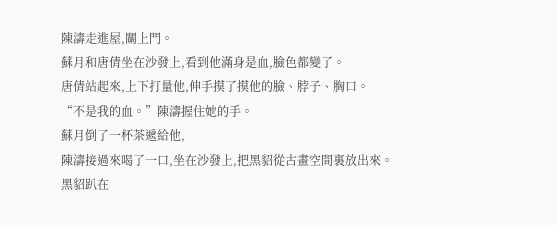陳濤走進屋,關上門。
蘇月和唐倩坐在沙發上,看到他滿身是血,臉色都變了。
唐倩站起來,上下打量他,伸手摸了摸他的臉、脖子、胸口。
“不是我的血。”陳濤握住她的手。
蘇月倒了一杯茶遞給他,
陳濤接過來喝了一口,坐在沙發上,把黑貂從古畫空間裏放出來。
黑貂趴在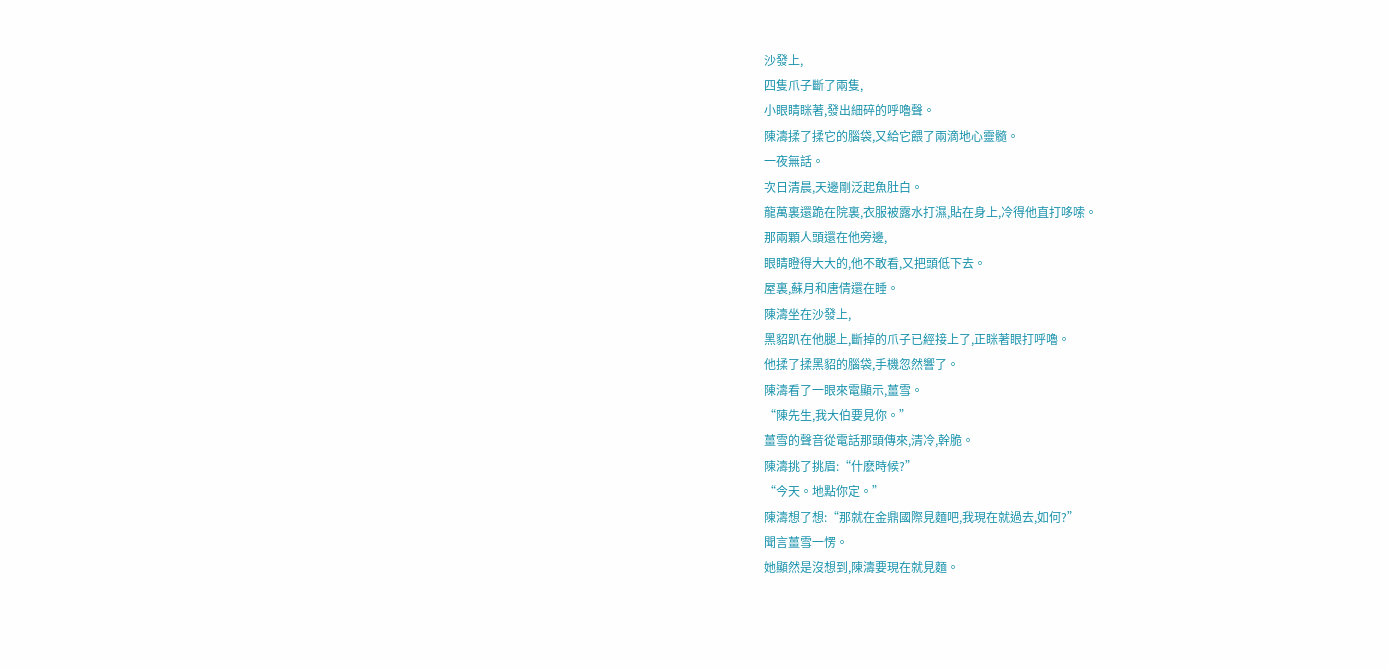沙發上,
四隻爪子斷了兩隻,
小眼睛眯著,發出細碎的呼嚕聲。
陳濤揉了揉它的腦袋,又給它餵了兩滴地心靈髓。
一夜無話。
次日清晨,天邊剛泛起魚肚白。
龍萬裏還跪在院裏,衣服被露水打濕,貼在身上,冷得他直打哆嗦。
那兩顆人頭還在他旁邊,
眼睛瞪得大大的,他不敢看,又把頭低下去。
屋裏,蘇月和唐倩還在睡。
陳濤坐在沙發上,
黑貂趴在他腿上,斷掉的爪子已經接上了,正眯著眼打呼嚕。
他揉了揉黑貂的腦袋,手機忽然響了。
陳濤看了一眼來電顯示,薑雪。
“陳先生,我大伯要見你。”
薑雪的聲音從電話那頭傳來,清冷,幹脆。
陳濤挑了挑眉:“什麽時候?”
“今天。地點你定。”
陳濤想了想:“那就在金鼎國際見麵吧,我現在就過去,如何?”
聞言薑雪一愣。
她顯然是沒想到,陳濤要現在就見麵。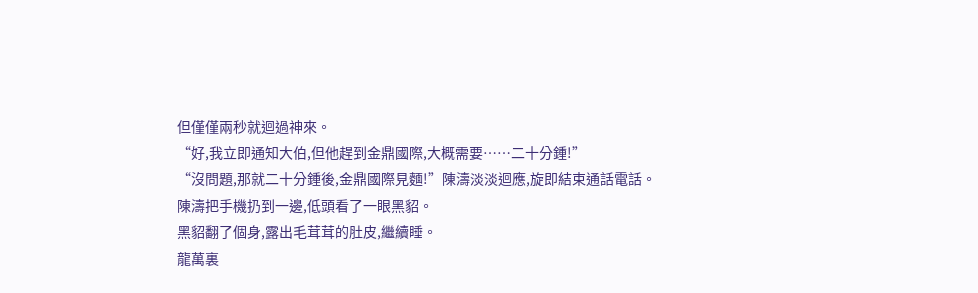但僅僅兩秒就迴過神來。
“好,我立即通知大伯,但他趕到金鼎國際,大概需要……二十分鍾!”
“沒問題,那就二十分鍾後,金鼎國際見麵!”陳濤淡淡迴應,旋即結束通話電話。
陳濤把手機扔到一邊,低頭看了一眼黑貂。
黑貂翻了個身,露出毛茸茸的肚皮,繼續睡。
龍萬裏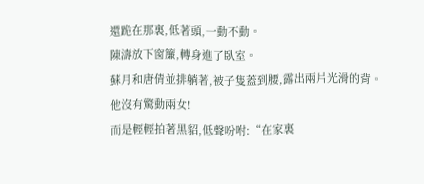還跪在那裏,低著頭,一動不動。
陳濤放下窗簾,轉身進了臥室。
蘇月和唐倩並排躺著,被子隻蓋到腰,露出兩片光滑的背。
他沒有驚動兩女!
而是輕輕拍著黑貂,低聲吩咐:“在家裏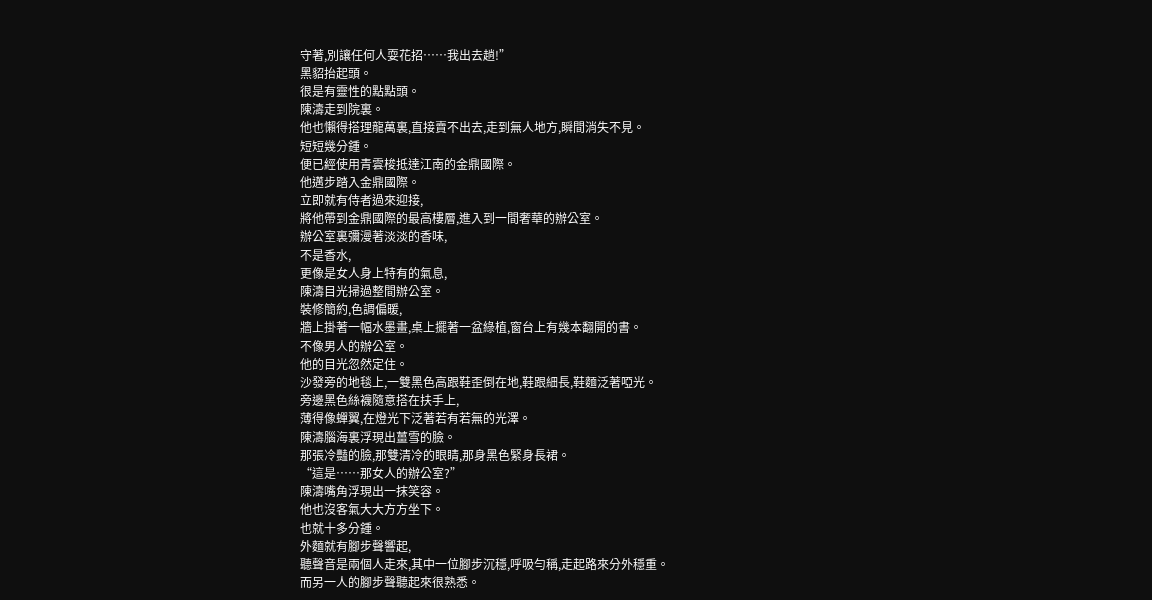守著,別讓任何人耍花招……我出去趟!”
黑貂抬起頭。
很是有靈性的點點頭。
陳濤走到院裏。
他也懶得搭理龍萬裏,直接賣不出去,走到無人地方,瞬間消失不見。
短短幾分鍾。
便已經使用青雲梭抵達江南的金鼎國際。
他邁步踏入金鼎國際。
立即就有侍者過來迎接,
將他帶到金鼎國際的最高樓層,進入到一間奢華的辦公室。
辦公室裏彌漫著淡淡的香味,
不是香水,
更像是女人身上特有的氣息,
陳濤目光掃過整間辦公室。
裝修簡約,色調偏暖,
牆上掛著一幅水墨畫,桌上擺著一盆綠植,窗台上有幾本翻開的書。
不像男人的辦公室。
他的目光忽然定住。
沙發旁的地毯上,一雙黑色高跟鞋歪倒在地,鞋跟細長,鞋麵泛著啞光。
旁邊黑色絲襪隨意搭在扶手上,
薄得像蟬翼,在燈光下泛著若有若無的光澤。
陳濤腦海裏浮現出薑雪的臉。
那張冷豔的臉,那雙清冷的眼睛,那身黑色緊身長裙。
“這是……那女人的辦公室?”
陳濤嘴角浮現出一抹笑容。
他也沒客氣大大方方坐下。
也就十多分鍾。
外麵就有腳步聲響起,
聽聲音是兩個人走來,其中一位腳步沉穩,呼吸勻稱,走起路來分外穩重。
而另一人的腳步聲聽起來很熟悉。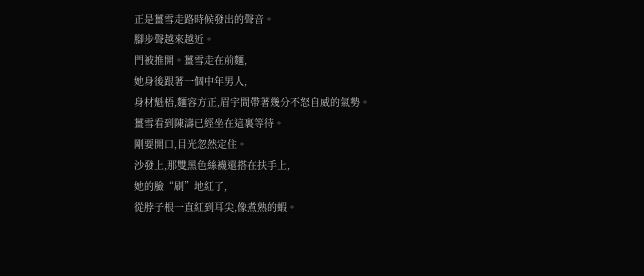正是薑雪走路時候發出的聲音。
腳步聲越來越近。
門被推開。薑雪走在前麵,
她身後跟著一個中年男人,
身材魁梧,麵容方正,眉宇間帶著幾分不怒自威的氣勢。
薑雪看到陳濤已經坐在這裏等待。
剛要開口,目光忽然定住。
沙發上,那雙黑色絲襪還搭在扶手上,
她的臉“刷”地紅了,
從脖子根一直紅到耳尖,像煮熟的蝦。